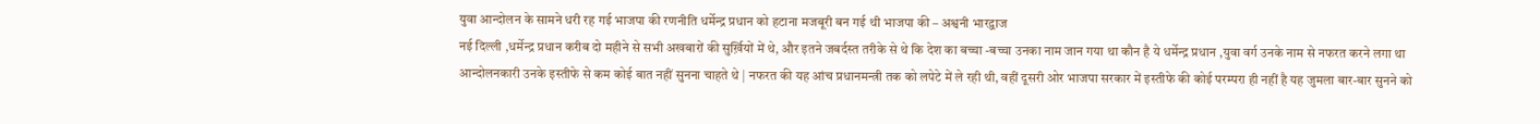युवा आन्दोलन के सामने धरी रह गई भाजपा की रणनीति धर्मेन्द्र प्रधान को हटाना मजबूरी बन गई थी भाजपा की – अश्वनी भारद्वाज
नई दिल्ली ,धर्मेन्द्र प्रधान करीब दो महीने से सभी अखबारों की सुर्ख़ियों में थे, और इतने जबर्दस्त तरीके से थे कि देश का बच्चा -बच्चा उनका नाम जान गया था कौन है ये धर्मेन्द्र प्रधान ,युवा वर्ग उनके नाम से नफरत करने लगा था आन्दोलनकारी उनके इस्तीफे से कम कोई बात नहीं सुनना चाहते थे | नफरत की यह आंच प्रधानमन्त्री तक को लपेटे में ले रही थी, वहीं दूसरी ओर भाजपा सरकार में इस्तीफे की कोई परम्परा ही नहीं है यह जुमला बार-बार सुनने को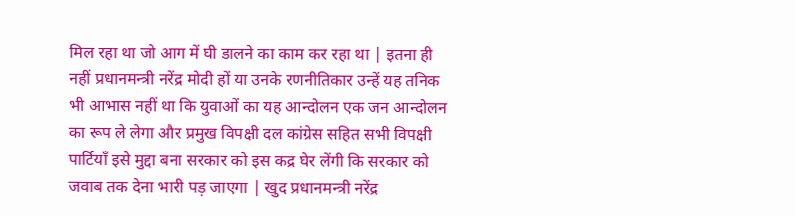मिल रहा था जो आग में घी डालने का काम कर रहा था | इतना ही नहीं प्रधानमन्त्री नरेंद्र मोदी हों या उनके रणनीतिकार उन्हें यह तनिक भी आभास नहीं था कि युवाओं का यह आन्दोलन एक जन आन्दोलन का रूप ले लेगा और प्रमुख विपक्षी दल कांग्रेस सहित सभी विपक्षी पार्टियाँ इसे मुद्दा बना सरकार को इस कद्र घेर लेंगी कि सरकार को जवाब तक देना भारी पड़ जाएगा | खुद प्रधानमन्त्री नरेंद्र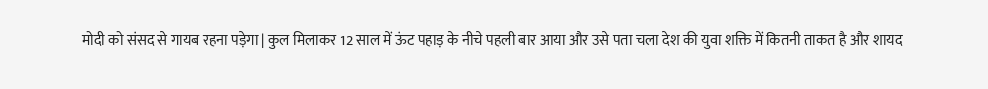मोदी को संसद से गायब रहना पड़ेगा | कुल मिलाकर 12 साल में ऊंट पहाड़ के नीचे पहली बार आया और उसे पता चला देश की युवा शक्ति में कितनी ताकत है और शायद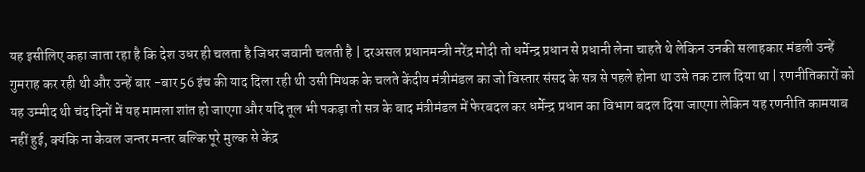यह इसीलिए कहा जाता रहा है कि देश उधर ही चलता है जिधर जवानी चलती है | दरअसल प्रधानमन्त्री नरेंद्र मोदी तो धर्मेन्द्र प्रधान से प्रधानी लेना चाहते थे लेकिन उनकी सलाहकार मंडली उन्हें गुमराह कर रही थी और उन्हें बार -बार 56 इंच की याद दिला रही थी उसी मिथक के चलते केंदीय मंत्रीमंडल का जो विस्तार संसद के सत्र से पहले होना था उसे तक टाल दिया था | रणनीतिकारों को यह उम्मीद थी चंद दिनों में यह मामला शांत हो जाएगा और यदि तूल भी पकड़ा तो सत्र के बाद मंत्रीमंडल में फेरबदल कर धर्मेन्द्र प्रधान का विभाग बदल दिया जाएगा लेकिन यह रणनीति कामयाब नहीं हुई, क्यंकि ना केवल जन्तर मन्तर बल्कि पूरे मुल्क से केंद्र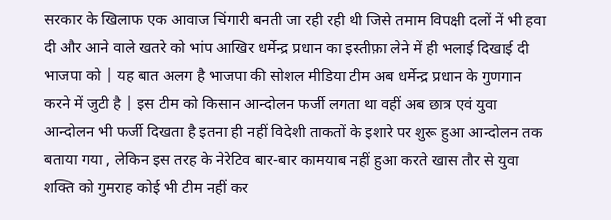सरकार के खिलाफ एक आवाज चिंगारी बनती जा रही रही थी जिसे तमाम विपक्षी दलों नें भी हवा दी और आने वाले खतरे को भांप आखिर धर्मेन्द्र प्रधान का इस्तीफ़ा लेने में ही भलाई दिखाई दी भाजपा को | यह बात अलग है भाजपा की सोशल मीडिया टीम अब धर्मेन्द्र प्रधान के गुणगान करने में जुटी है | इस टीम को किसान आन्दोलन फर्जी लगता था वहीं अब छात्र एवं युवा आन्दोलन भी फर्जी दिखता है इतना ही नहीं विदेशी ताकतों के इशारे पर शुरू हुआ आन्दोलन तक बताया गया , लेकिन इस तरह के नेरेटिव बार-बार कामयाब नहीं हुआ करते खास तौर से युवा शक्ति को गुमराह कोई भी टीम नहीं कर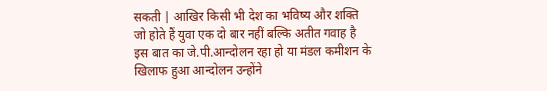सकती | आखिर किसी भी देश का भविष्य और शक्ति जो होते हैं युवा एक दो बार नहीं बल्कि अतीत गवाह है इस बात का जे.पी.आन्दोलन रहा हो या मंडल कमीशन के खिलाफ हुआ आन्दोलन उन्होंने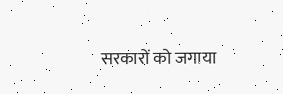सरकारों को जगाया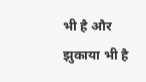भी है और झुकाया भी है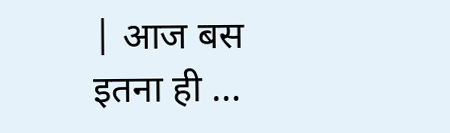| आज बस इतना ही …